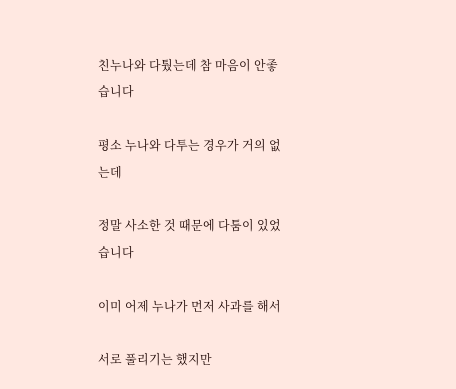친누나와 다퉜는데 참 마음이 안좋습니다

평소 누나와 다투는 경우가 거의 없는데

정말 사소한 것 때문에 다툼이 있었습니다

이미 어제 누나가 먼저 사과를 해서

서로 풀리기는 했지만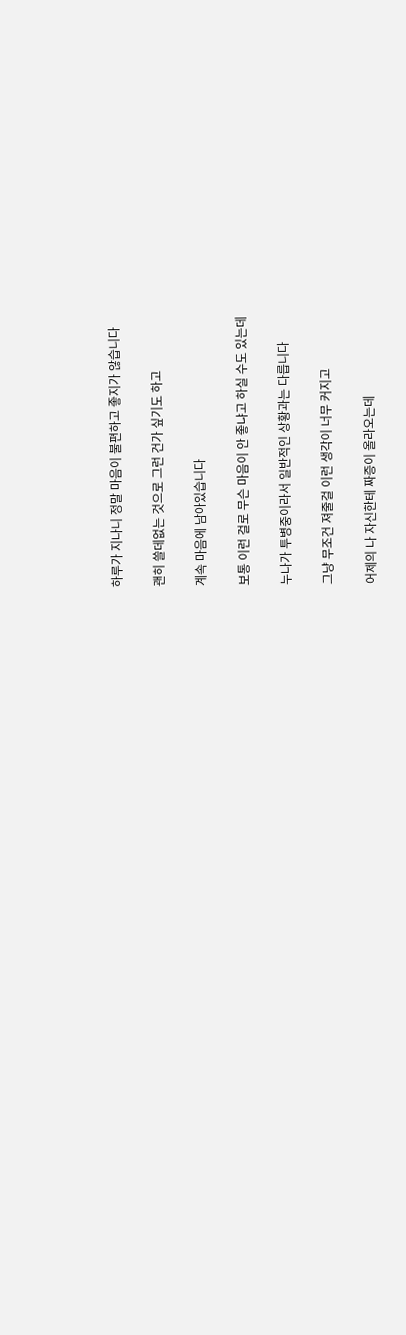하루가 지나니 정말 마음이 불편하고 좋지가 않습니다

괜히 쓸데없는 것으로 그런 건가 싶기도 하고

계속 마음에 남아있습니다

보통 이런 걸로 무슨 마음이 안 좋냐고 하실 수도 있는데

누나가 투병중이라서 일반적인 상황과는 다릅니다

그냥 무조건 져줄걸 이런 생각이 너무 커지고

어제의 나 자신한테 짜증이 올라오는데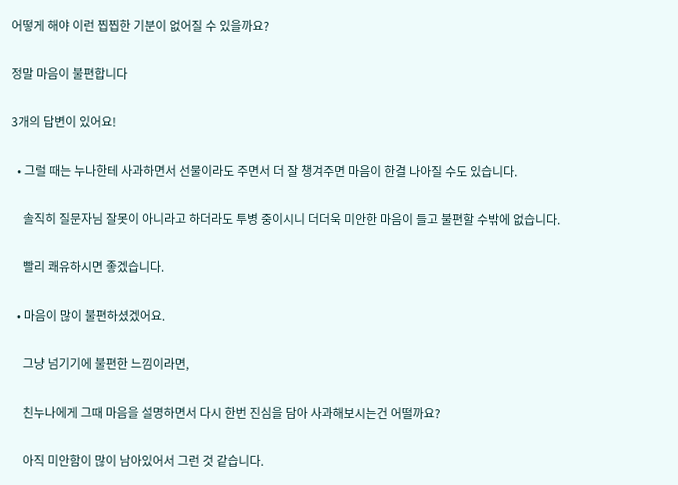어떻게 해야 이런 찝찝한 기분이 없어질 수 있을까요?

정말 마음이 불편합니다

3개의 답변이 있어요!

  • 그럴 때는 누나한테 사과하면서 선물이라도 주면서 더 잘 챙겨주면 마음이 한결 나아질 수도 있습니다.

    솔직히 질문자님 잘못이 아니라고 하더라도 투병 중이시니 더더욱 미안한 마음이 들고 불편할 수밖에 없습니다.

    빨리 쾌유하시면 좋겠습니다.

  • 마음이 많이 불편하셨겠어요.

    그냥 넘기기에 불편한 느낌이라면,

    친누나에게 그때 마음을 설명하면서 다시 한번 진심을 담아 사과해보시는건 어떨까요?

    아직 미안함이 많이 남아있어서 그런 것 같습니다.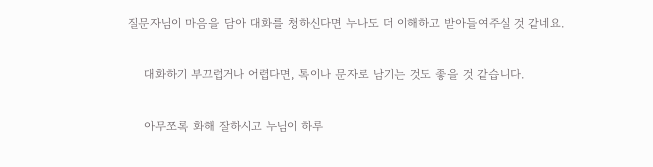질문자님이 마음을 담아 대화를 청하신다면 누나도 더 이해하고 받아들여주실 것 같네요.

    대화하기 부끄럽거나 어렵다면, 톡이나 문자로 남기는 것도 좋을 것 같습니다.

    아무쪼록 화해 잘하시고 누님이 하루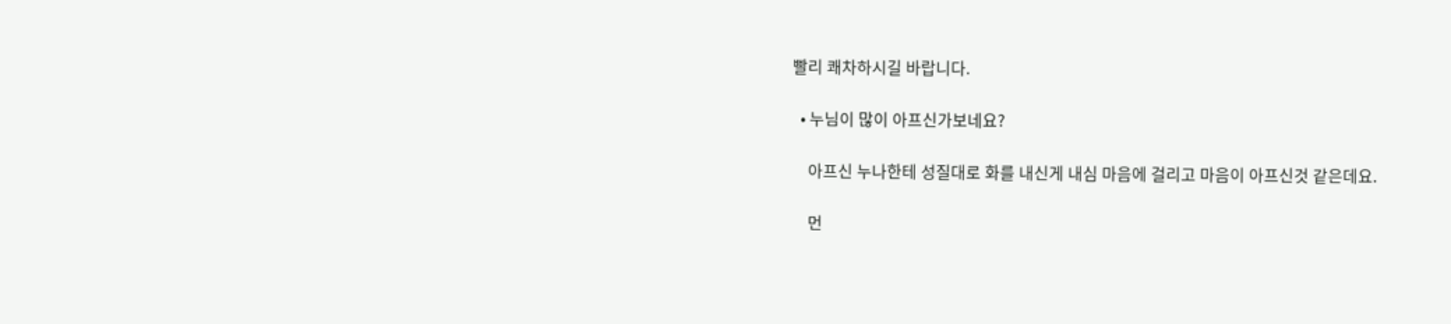빨리 쾌차하시길 바랍니다.

  • 누님이 많이 아프신가보네요?

    아프신 누나한테 성질대로 화를 내신게 내심 마음에 걸리고 마음이 아프신것 같은데요.

    먼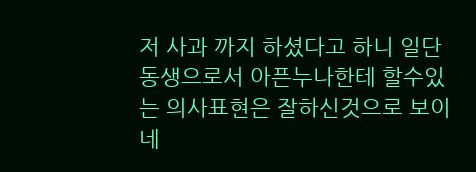저 사과 까지 하셨다고 하니 일단 동생으로서 아픈누나한테 할수있는 의사표현은 잘하신것으로 보이네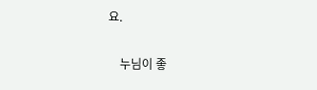요.

    누님이 좋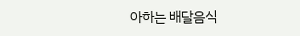아하는 배달음식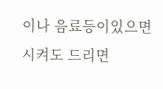이나 음료등이있으면 시켜도 드리면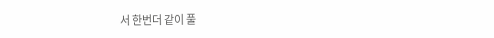서 한번더 같이 풀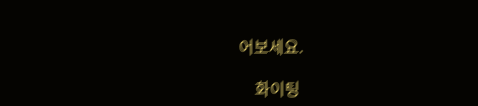어보세요.

    화이팅